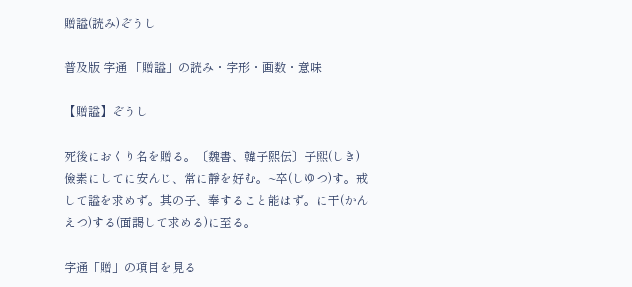贈謚(読み)ぞうし

普及版 字通 「贈謚」の読み・字形・画数・意味

【贈謚】ぞうし

死後におくり名を贈る。〔魏書、韓子熙伝〕子煕(しき)儉素にしてに安んじ、常に靜を好む。~卒(しゆつ)す。戒して謚を求めず。其の子、奉すること能はず。に干(かんえつ)する(面謁して求める)に至る。

字通「贈」の項目を見る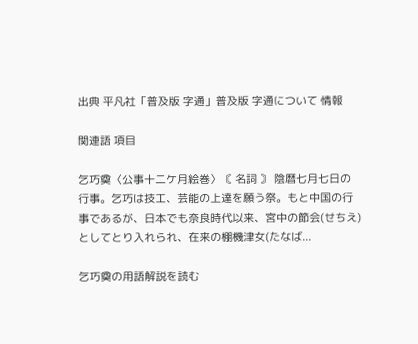出典 平凡社「普及版 字通」普及版 字通について 情報

関連語 項目

乞巧奠〈公事十二ケ月絵巻〉〘 名詞 〙 陰暦七月七日の行事。乞巧は技工、芸能の上達を願う祭。もと中国の行事であるが、日本でも奈良時代以来、宮中の節会(せちえ)としてとり入れられ、在来の棚機津女(たなば...

乞巧奠の用語解説を読む